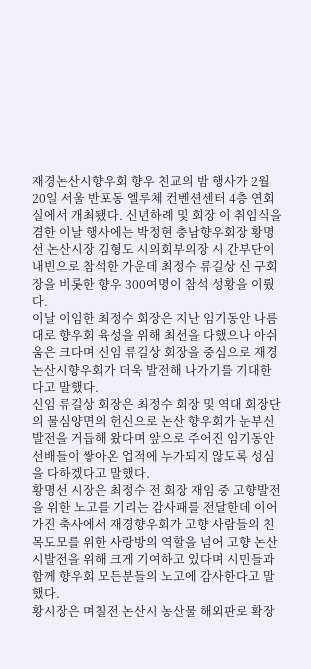재경논산시향우회 향우 친교의 밤 행사가 2월 20일 서울 반포동 엘루체 컨벤션센터 4층 연회실에서 개최됐다. 신년하례 및 회장 이 취임식을 겸한 이날 행사에는 박정현 충남향우회장 황명선 논산시장 김형도 시의회부의장 시 간부단이 내빈으로 참석한 가운데 최정수 류길상 신 구회장을 비롯한 향우 300여명이 참석 성황을 이뤘다.
이날 이임한 최정수 회장은 지난 임기동안 나름대로 향우회 육성을 위해 최선을 다했으나 아쉬움은 크다며 신임 류길상 회장을 중심으로 재경논산시향우회가 더욱 발전해 나가기를 기대한다고 말했다.
신임 류길상 회장은 최정수 회장 및 역대 회장단의 물심양면의 헌신으로 논산 향우회가 눈부신 발전을 거듭해 왔다며 앞으로 주어진 임기동안 선배들이 쌓아온 업적에 누가되지 않도록 성심을 다하겠다고 말했다.
황명선 시장은 최정수 전 회장 재임 중 고향발전을 위한 노고를 기리는 감사패를 전달한데 이어 가진 축사에서 재경향우회가 고향 사람들의 친목도모를 위한 사랑방의 역할을 넘어 고향 논산시발전을 위해 크게 기여하고 있다며 시민들과 함께 향우회 모든분들의 노고에 감사한다고 말했다.
황시장은 며칠전 논산시 농산물 해외판로 확장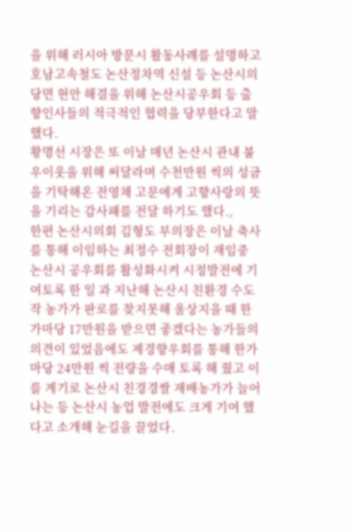을 위해 러시아 방문시 활동사례를 설명하고 호남고속철도 논산정차역 신설 등 논산시의 당면 현안 해결을 위해 논산시공우회 등 출향인사들의 적극적인 협력을 당부한다고 말했다.
황명선 시장은 또 이날 매년 논산시 관내 불우이웃을 위해 써달라며 수천만원 씩의 성금을 기탁해온 전영채 고문에게 고향사랑의 뜻을 기리는 감사패를 전달 하기도 했다.,
한편 논산시의회 김형도 부의장은 이날 축사를 통해 이임하는 최정수 전회장이 재임중 논산시 공우회를 활성화시켜 시정발전에 기여토록 한 일 과 지난해 논산시 친환경 수도작 농가가 판로를 찾지못해 울상지을 때 한가마당 17만원을 받으면 좋겠다는 농가들의 의견이 있었음에도 제경향우회를 통해 한가마당 24만원 씩 전량을 수매 토록 해 줬고 이를 계기로 논산시 친경경쌀 재배농가가 늘어나는 등 논산시 농업 발전에도 크게 기여 했다고 소개해 눈길을 끌었다.